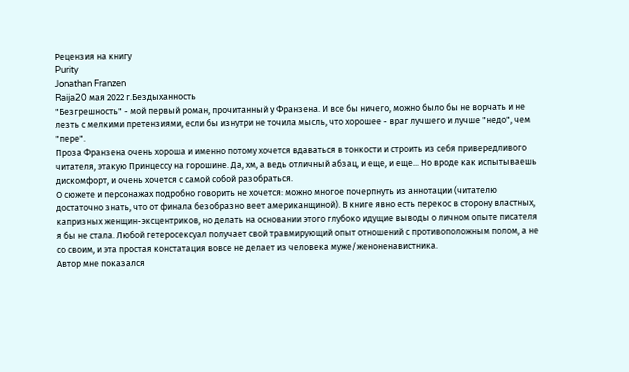Рецензия на книгу
Purity
Jonathan Franzen
Raija20 мая 2022 г.Бездыханность
"Безгрешность" - мой первый роман, прочитанный у Франзена. И все бы ничего, можно было бы не ворчать и не лезть с мелкими претензиями, если бы изнутри не точила мысль, что хорошее - враг лучшего и лучше "недо", чем "пере".
Проза Франзена очень хороша и именно потому хочется вдаваться в тонкости и строить из себя привередливого читателя, этакую Принцессу на горошине. Да, хм, а ведь отличный абзац, и еще, и еще... Но вроде как испытываешь дискомфорт, и очень хочется с самой собой разобраться.
О сюжете и персонажах подробно говорить не хочется: можно многое почерпнуть из аннотации (читателю достаточно знать, что от финала безобразно веет американщиной). В книге явно есть перекос в сторону властных, капризных женщин-эксцентриков, но делать на основании этого глубоко идущие выводы о личном опыте писателя я бы не стала. Любой гетеросексуал получает свой травмирующий опыт отношений с противоположным полом, а не со своим, и эта простая констатация вовсе не делает из человека муже/женоненавистника.
Автор мне показался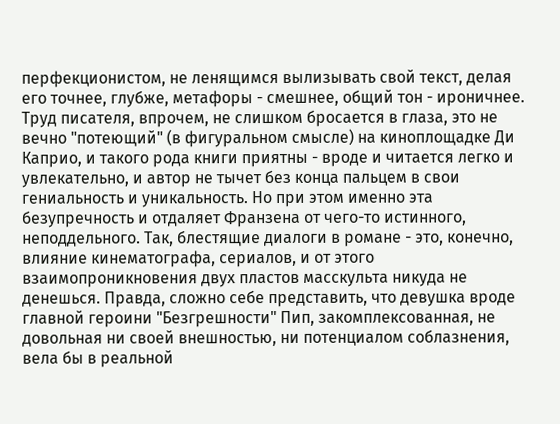перфекционистом, не ленящимся вылизывать свой текст, делая его точнее, глубже, метафоры - смешнее, общий тон - ироничнее. Труд писателя, впрочем, не слишком бросается в глаза, это не вечно "потеющий" (в фигуральном смысле) на киноплощадке Ди Каприо, и такого рода книги приятны - вроде и читается легко и увлекательно, и автор не тычет без конца пальцем в свои гениальность и уникальность. Но при этом именно эта безупречность и отдаляет Франзена от чего-то истинного, неподдельного. Так, блестящие диалоги в романе - это, конечно, влияние кинематографа, сериалов, и от этого взаимопроникновения двух пластов масскульта никуда не денешься. Правда, сложно себе представить, что девушка вроде главной героини "Безгрешности" Пип, закомплексованная, не довольная ни своей внешностью, ни потенциалом соблазнения, вела бы в реальной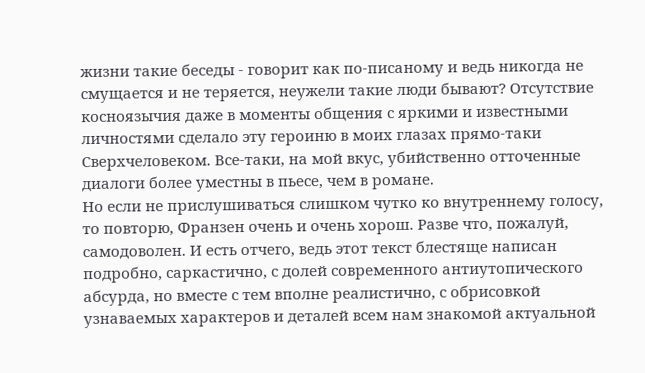жизни такие беседы - говорит как по-писаному и ведь никогда не смущается и не теряется, неужели такие люди бывают? Отсутствие косноязычия даже в моменты общения с яркими и известными личностями сделало эту героиню в моих глазах прямо-таки Сверхчеловеком. Все-таки, на мой вкус, убийственно отточенные диалоги более уместны в пьесе, чем в романе.
Но если не прислушиваться слишком чутко ко внутреннему голосу, то повторю, Франзен очень и очень хорош. Разве что, пожалуй, самодоволен. И есть отчего, ведь этот текст блестяще написан подробно, саркастично, с долей современного антиутопического абсурда, но вместе с тем вполне реалистично, с обрисовкой узнаваемых характеров и деталей всем нам знакомой актуальной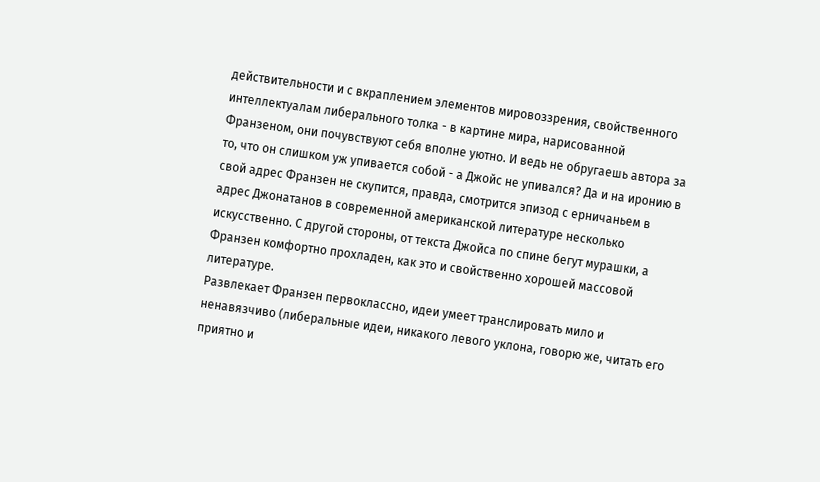действительности и с вкраплением элементов мировоззрения, свойственного интеллектуалам либерального толка - в картине мира, нарисованной Франзеном, они почувствуют себя вполне уютно. И ведь не обругаешь автора за то, что он слишком уж упивается собой - а Джойс не упивался? Да и на иронию в свой адрес Франзен не скупится, правда, смотрится эпизод с ерничаньем в адрес Джонатанов в современной американской литературе несколько искусственно. С другой стороны, от текста Джойса по спине бегут мурашки, а Франзен комфортно прохладен, как это и свойственно хорошей массовой литературе.
Развлекает Франзен первоклассно, идеи умеет транслировать мило и ненавязчиво (либеральные идеи, никакого левого уклона, говорю же, читать его приятно и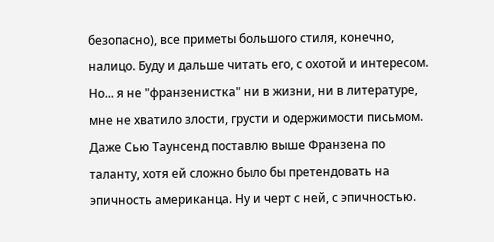безопасно), все приметы большого стиля, конечно, налицо. Буду и дальше читать его, с охотой и интересом.
Но... я не "франзенистка" ни в жизни, ни в литературе, мне не хватило злости, грусти и одержимости письмом. Даже Сью Таунсенд поставлю выше Франзена по таланту, хотя ей сложно было бы претендовать на эпичность американца. Ну и черт с ней, с эпичностью.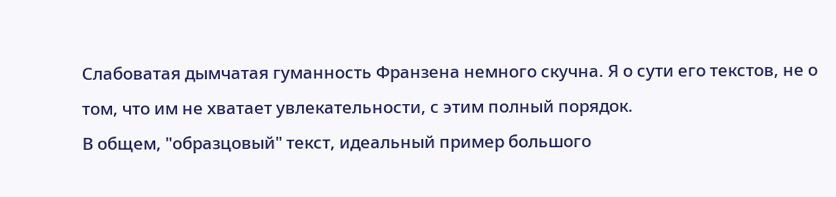Слабоватая дымчатая гуманность Франзена немного скучна. Я о сути его текстов, не о том, что им не хватает увлекательности, с этим полный порядок.
В общем, "образцовый" текст, идеальный пример большого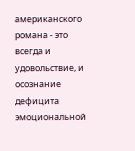американского романа - это всегда и удовольствие, и осознание дефицита эмоциональной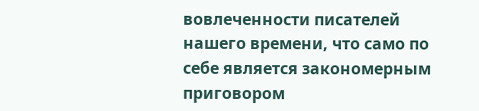вовлеченности писателей нашего времени, что само по себе является закономерным приговором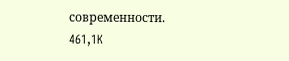современности.
461,1K